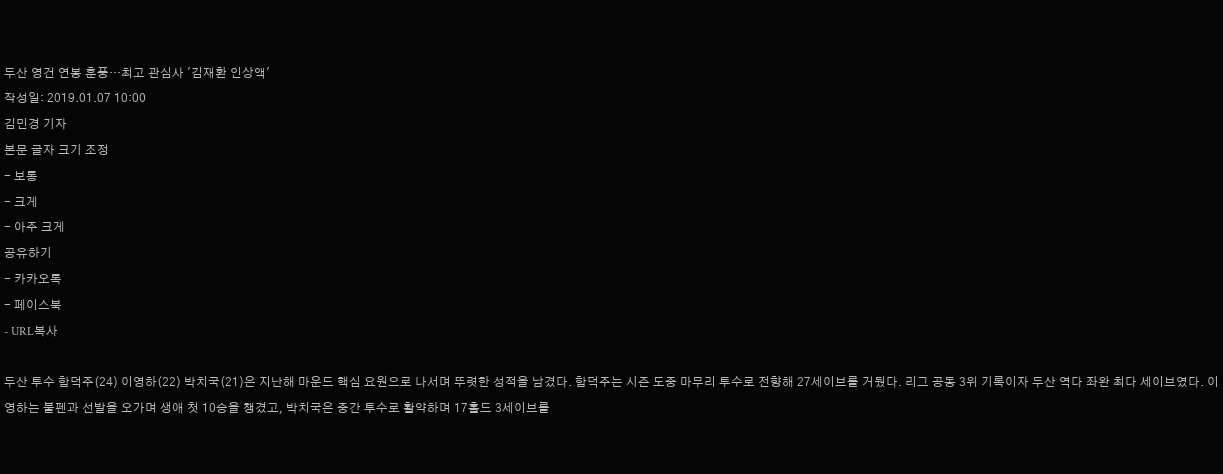두산 영건 연봉 훈풍…최고 관심사 '김재환 인상액'
작성일: 2019.01.07 10:00
김민경 기자
본문 글자 크기 조정
- 보통
- 크게
- 아주 크게
공유하기
- 카카오톡
- 페이스북
- URL복사

두산 투수 함덕주(24) 이영하(22) 박치국(21)은 지난해 마운드 핵심 요원으로 나서며 뚜렷한 성적을 남겼다. 함덕주는 시즌 도중 마무리 투수로 전향해 27세이브를 거뒀다. 리그 공동 3위 기록이자 두산 역다 좌완 최다 세이브였다. 이영하는 불펜과 선발을 오가며 생애 첫 10승을 챙겼고, 박치국은 중간 투수로 활약하며 17홀드 3세이브를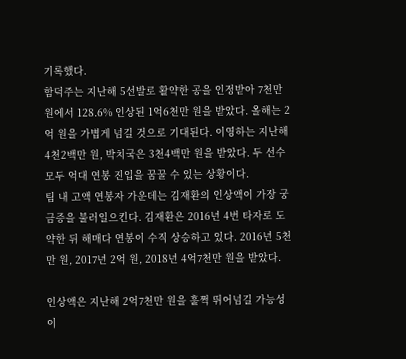기록했다.
함덕주는 지난해 5선발로 활약한 공을 인정받아 7천만 원에서 128.6% 인상된 1억6천만 원을 받았다. 올해는 2억 원을 가볍게 넘길 것으로 기대된다. 이영하는 지난해 4천2백만 원, 박치국은 3천4백만 원을 받았다. 두 선수 모두 억대 연봉 진입을 꿈꿀 수 있는 상황이다.
팀 내 고액 연봉자 가운데는 김재환의 인상액이 가장 궁금증을 불러일으킨다. 김재환은 2016년 4번 타자로 도약한 뒤 해매다 연봉이 수직 상승하고 있다. 2016년 5천만 원, 2017년 2억 원, 2018년 4억7천만 원을 받았다.

인상액은 지난해 2억7천만 원을 훌쩍 뛰어넘길 가능성이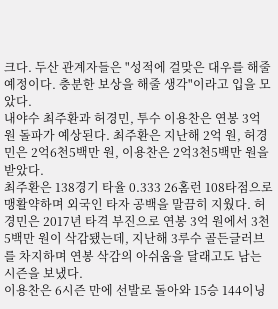크다. 두산 관계자들은 "성적에 걸맞은 대우를 해줄 예정이다. 충분한 보상을 해줄 생각"이라고 입을 모았다.
내야수 최주환과 허경민, 투수 이용찬은 연봉 3억 원 돌파가 예상된다. 최주환은 지난해 2억 원, 허경민은 2억6천5백만 원, 이용찬은 2억3천5백만 원을 받았다.
최주환은 138경기 타율 0.333 26홈런 108타점으로 맹활약하며 외국인 타자 공백을 말끔히 지웠다. 허경민은 2017년 타격 부진으로 연봉 3억 원에서 3천5백만 원이 삭감됐는데, 지난해 3루수 골든글러브를 차지하며 연봉 삭감의 아쉬움을 달래고도 남는 시즌을 보냈다.
이용찬은 6시즌 만에 선발로 돌아와 15승 144이닝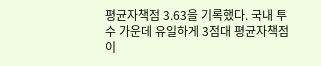평균자책점 3.63을 기록했다. 국내 투수 가운데 유일하게 3점대 평균자책점이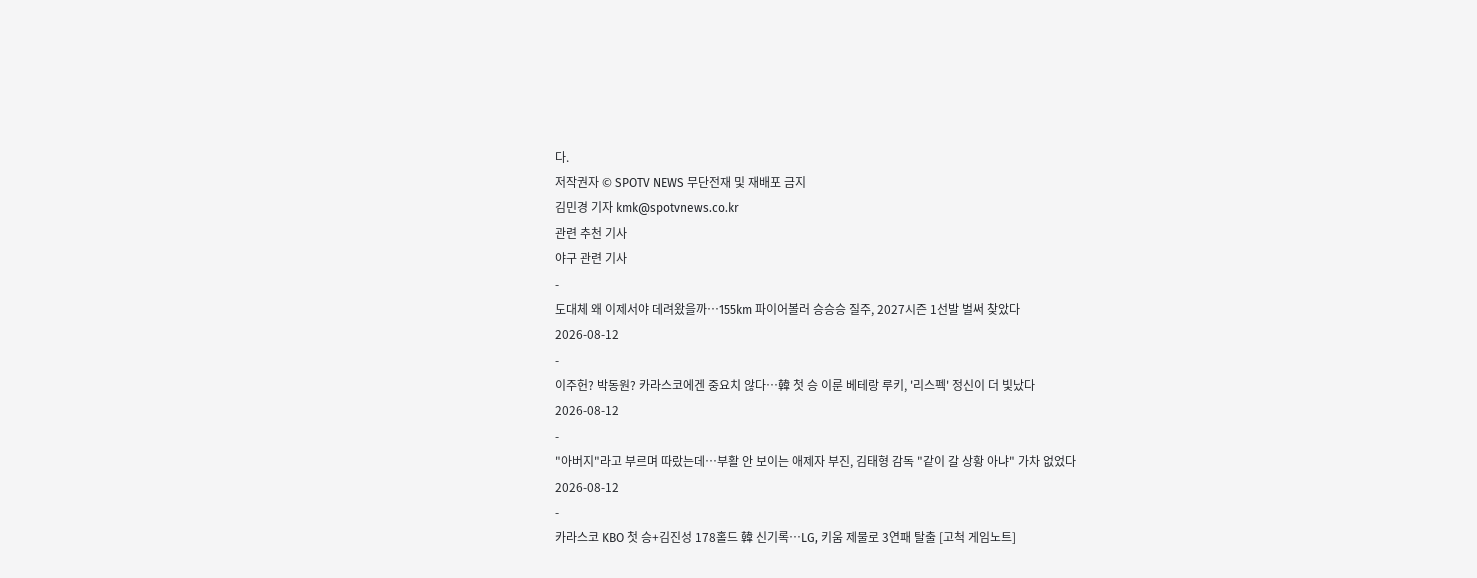다.
저작권자 © SPOTV NEWS 무단전재 및 재배포 금지
김민경 기자 kmk@spotvnews.co.kr
관련 추천 기사
야구 관련 기사
-
도대체 왜 이제서야 데려왔을까…155km 파이어볼러 승승승 질주, 2027시즌 1선발 벌써 찾았다
2026-08-12
-
이주헌? 박동원? 카라스코에겐 중요치 않다…韓 첫 승 이룬 베테랑 루키, '리스펙' 정신이 더 빛났다
2026-08-12
-
"아버지"라고 부르며 따랐는데…부활 안 보이는 애제자 부진, 김태형 감독 "같이 갈 상황 아냐" 가차 없었다
2026-08-12
-
카라스코 KBO 첫 승+김진성 178홀드 韓 신기록…LG, 키움 제물로 3연패 탈출 [고척 게임노트]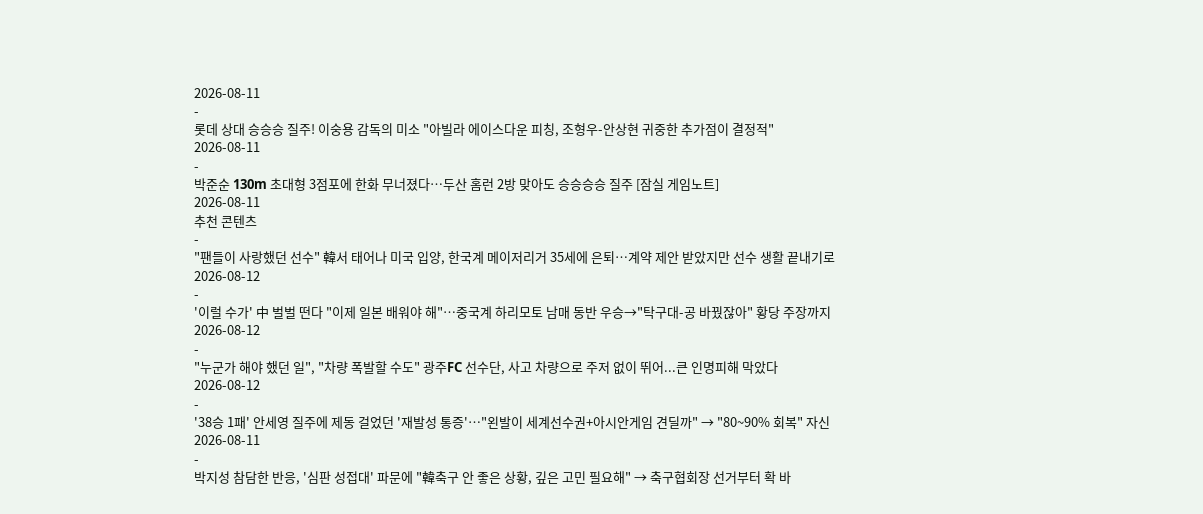2026-08-11
-
롯데 상대 승승승 질주! 이숭용 감독의 미소 "아빌라 에이스다운 피칭, 조형우-안상현 귀중한 추가점이 결정적"
2026-08-11
-
박준순 130m 초대형 3점포에 한화 무너졌다…두산 홈런 2방 맞아도 승승승승 질주 [잠실 게임노트]
2026-08-11
추천 콘텐츠
-
"팬들이 사랑했던 선수" 韓서 태어나 미국 입양, 한국계 메이저리거 35세에 은퇴…계약 제안 받았지만 선수 생활 끝내기로
2026-08-12
-
'이럴 수가' 中 벌벌 떤다 "이제 일본 배워야 해"…중국계 하리모토 남매 동반 우승→"탁구대-공 바꿨잖아" 황당 주장까지
2026-08-12
-
"누군가 해야 했던 일", "차량 폭발할 수도" 광주FC 선수단, 사고 차량으로 주저 없이 뛰어...큰 인명피해 막았다
2026-08-12
-
'38승 1패' 안세영 질주에 제동 걸었던 '재발성 통증'…"왼발이 세계선수권+아시안게임 견딜까" → "80~90% 회복" 자신
2026-08-11
-
박지성 참담한 반응, '심판 성접대' 파문에 "韓축구 안 좋은 상황, 깊은 고민 필요해" → 축구협회장 선거부터 확 바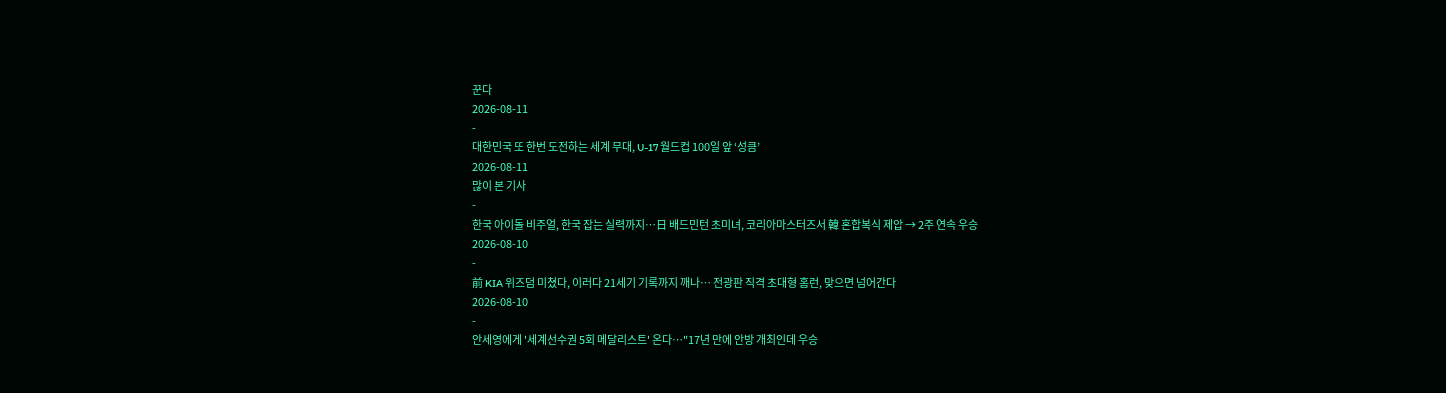꾼다
2026-08-11
-
대한민국 또 한번 도전하는 세계 무대, U-17 월드컵 100일 앞 ‘성큼’
2026-08-11
많이 본 기사
-
한국 아이돌 비주얼, 한국 잡는 실력까지…日 배드민턴 초미녀, 코리아마스터즈서 韓 혼합복식 제압 → 2주 연속 우승
2026-08-10
-
前 KIA 위즈덤 미쳤다, 이러다 21세기 기록까지 깨나… 전광판 직격 초대형 홈런, 맞으면 넘어간다
2026-08-10
-
안세영에게 '세계선수권 5회 메달리스트' 온다…"17년 만에 안방 개최인데 우승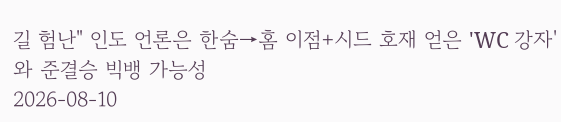길 험난" 인도 언론은 한숨→홈 이점+시드 호재 얻은 'WC 강자'와 준결승 빅뱅 가능성
2026-08-10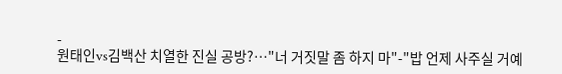-
원태인vs김백산 치열한 진실 공방?…"너 거짓말 좀 하지 마"-"밥 언제 사주실 거예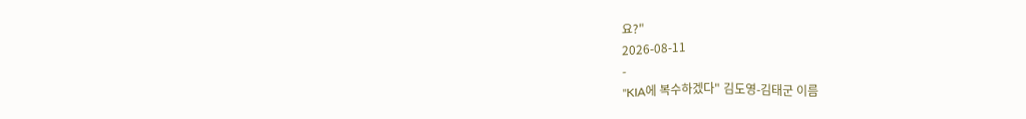요?"
2026-08-11
-
"KIA에 복수하겠다" 김도영-김태군 이름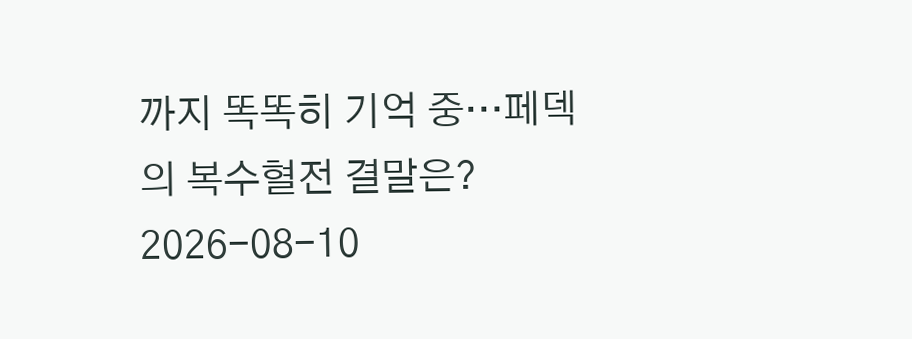까지 똑똑히 기억 중…페덱의 복수혈전 결말은?
2026-08-10